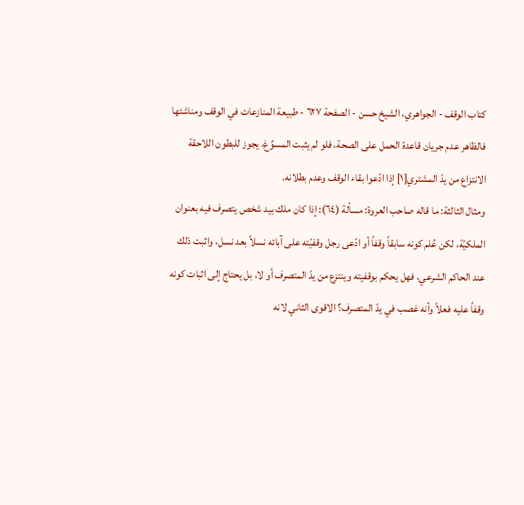کتاب الوقف - الجواهري، الشيخ حسن - الصفحة ٦٢٧ - طبيعة المنازعات في الوقف ومناشئها
فالظاهر عدم جريان قاعدة الحمل على الصحة، فلو لم يثبت المسوِّغ، يجوز للبطون اللاحقة الانتزاع من يدّ المشتري[١] إذا ادّعوا بقاء الوقف وعدم بطلانه.
ومثال الثالثة: ما قاله صاحب العروة: مسألة (٦٤): إذا كان ملك بيد شخص يتصرف فيه بعنوان الملكيّة، لكن عُلم كونه سابقاً وقفاً أو ادّعى رجل وقفيّته على آبائه نسلاً بعد نسل، واثبت ذلك عند الحاكم الشرعي، فهل يحكم بوقفيته وينتزع من يدّ المتصرف أو لا، بل يحتاج إلى اثبات كونه وقفاً عليه فعلاً وأنه غصب في يدّ المتصرف؟ الاقوى الثاني لانه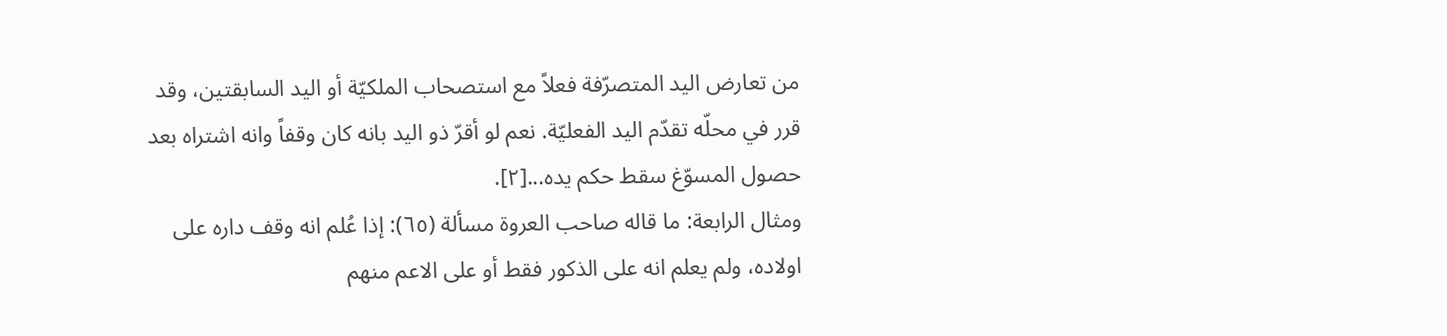من تعارض اليد المتصرّفة فعلاً مع استصحاب الملكيّة أو اليد السابقتين، وقد قرر في محلّه تقدّم اليد الفعليّة. نعم لو أقرّ ذو اليد بانه كان وقفاً وانه اشتراه بعد حصول المسوّغ سقط حكم يده...[٢].
ومثال الرابعة: ما قاله صاحب العروة مسألة (٦٥): إذا عُلم انه وقف داره على اولاده، ولم يعلم انه على الذكور فقط أو على الاعم منهم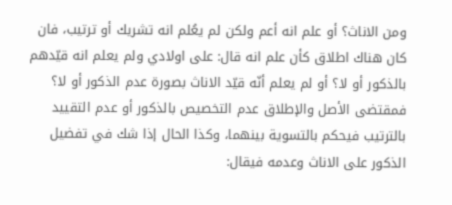ومن الاناث؟ أو علم انه أعم ولكن لم يعُلم انه تشريك أو ترتيب، فان كان هناك اطلاق كأن علم انه قال: على اولادي ولم يعلم انه قيّدهم بالذكور أو لا؟ أو لم يعلم أنّه قيّد الاناث بصورة عدم الذكور أو لا؟ فمقتضى الأصل والإطلاق عدم التخصيص بالذكور أو عدم التقييد بالترتيب فيحكم بالتسوية بينهما، وكذا الحال إذا شك في تفضيل الذكور على الاناث وعدمه فيقال: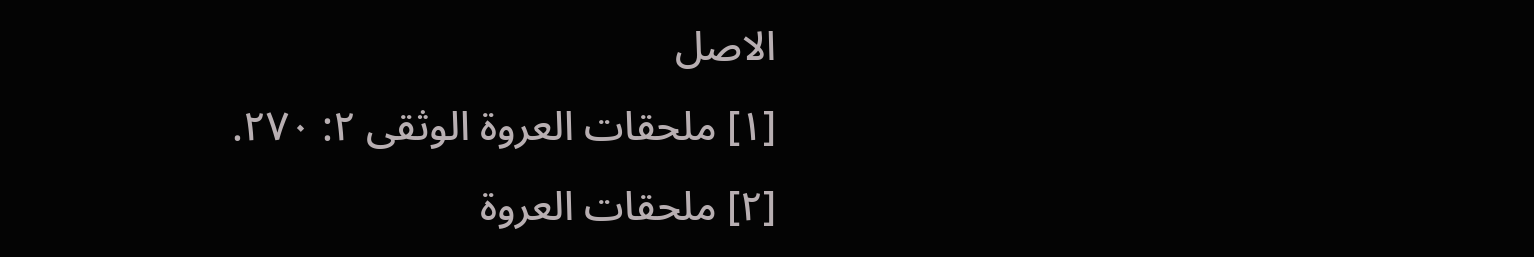الاصل
[١] ملحقات العروة الوثقى ٢: ٢٧٠.
[٢] ملحقات العروة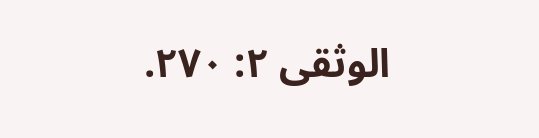الوثقى ٢: ٢٧٠.